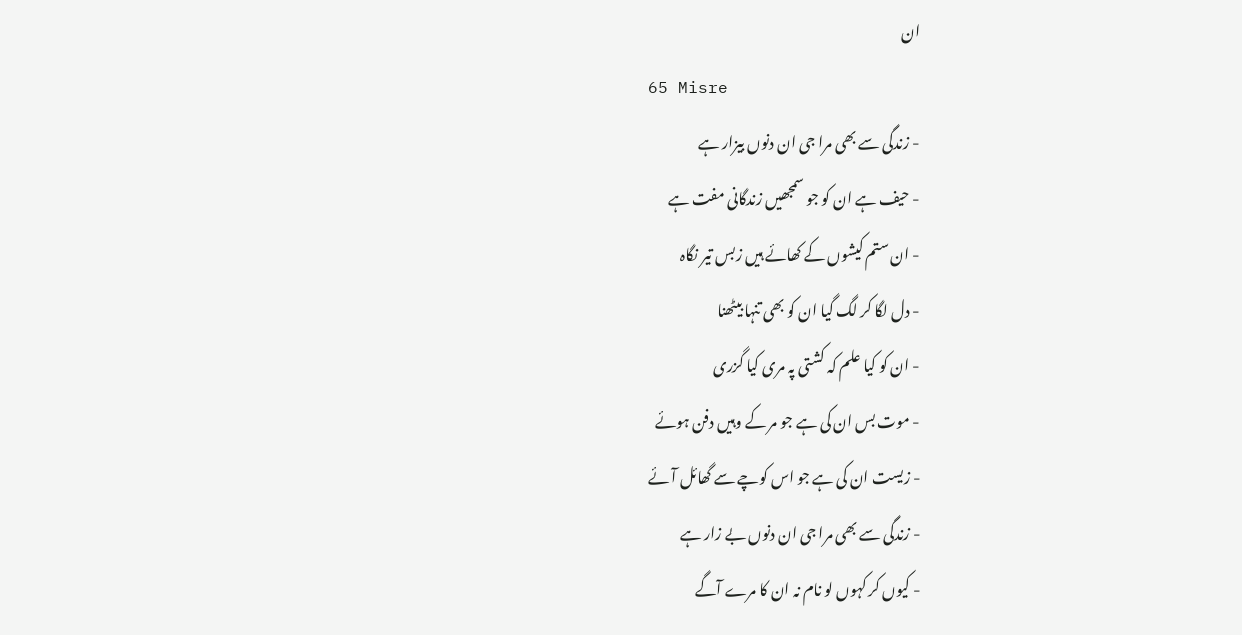ان
65 Misre
- زندگی سے بھی مرا جی ان دنوں بیزار ہے
- حیف ہے ان کو جو سمجھیں زندگانی مفت ہے
- ان ستم کیشوں کے کھائے ہیں زبس تیر نگاہ
- دل لگا کر لگ گیا ان کو بھی تنہا بیٹھنا
- ان کو کیا علم کہ کشتی پہ مری کیا گزری
- موت بس ان کی ہے جو مر کے وہیں دفن ہوئے
- زیست ان کی ہے جو اس کوچے سے گھائل آئے
- زندگی سے بھی مرا جی ان دنوں بے زار ہے
- کیوں کر کہوں لو نام نہ ان کا مرے آگے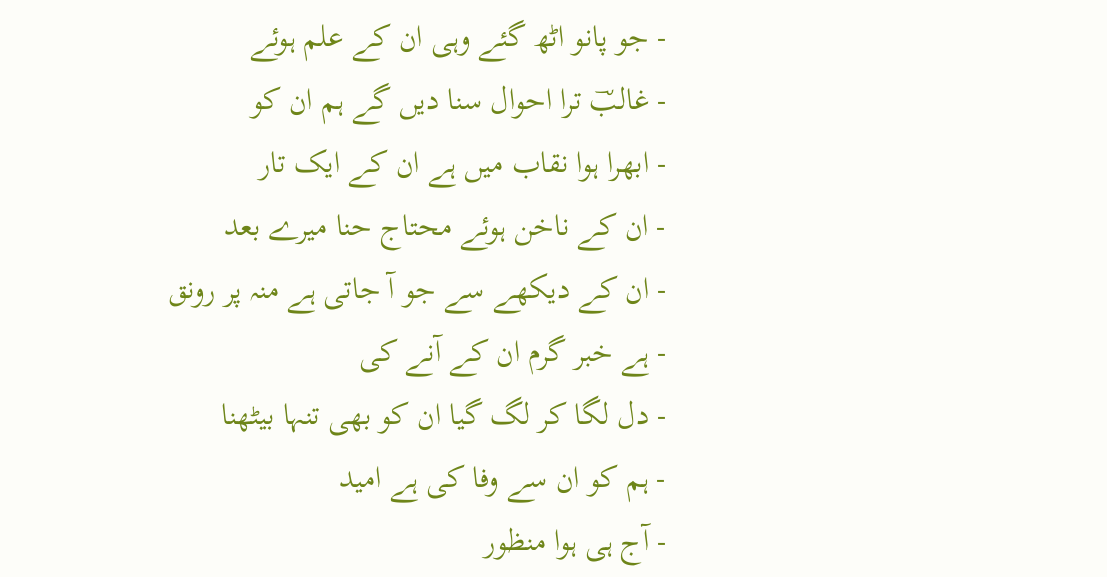- جو پانو اٹھ گئے وہی ان کے علم ہوئے
- غالبؔ ترا احوال سنا دیں گے ہم ان کو
- ابھرا ہوا نقاب میں ہے ان کے ایک تار
- ان کے ناخن ہوئے محتاج حنا میرے بعد
- ان کے دیکھے سے جو آ جاتی ہے منہ پر رونق
- ہے خبر گرم ان کے آنے کی
- دل لگا کر لگ گیا ان کو بھی تنہا بیٹھنا
- ہم کو ان سے وفا کی ہے امید
- آج ہی ہوا منظور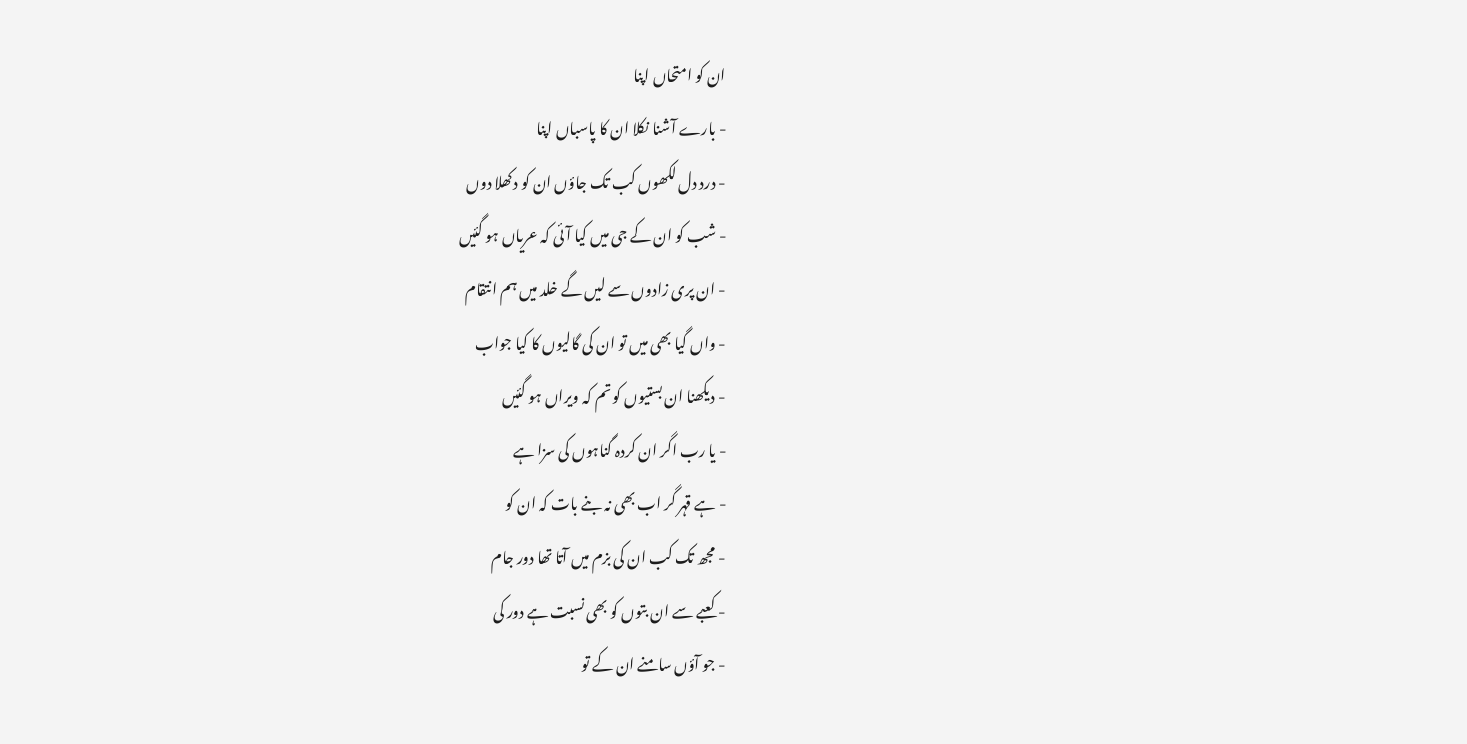ان کو امتحاں اپنا
- بارے آشنا نکلا ان کا پاسباں اپنا
- درد دل لکھوں کب تک جاؤں ان کو دکھلا دوں
- شب کو ان کے جی میں کیا آئی کہ عریاں ہو گئیں
- ان پری زادوں سے لیں گے خلد میں ہم انتقام
- واں گیا بھی میں تو ان کی گالیوں کا کیا جواب
- دیکھنا ان بستیوں کو تم کہ ویراں ہو گئیں
- یا رب اگر ان کردہ گناہوں کی سزا ہے
- ہے قہر گر اب بھی نہ بنے بات کہ ان کو
- مجھ تک کب ان کی بزم میں آتا تھا دور جام
- کعبے سے ان بتوں کو بھی نسبت ہے دور کی
- جو آؤں سامنے ان کے تو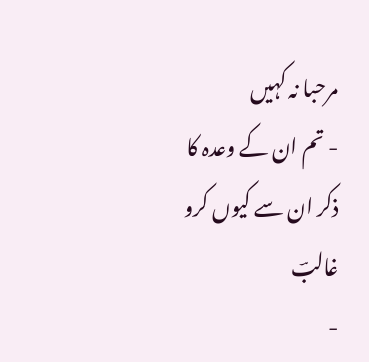مرحبا نہ کہیں
- تم ان کے وعدہ کا ذکر ان سے کیوں کرو غالبؔ
-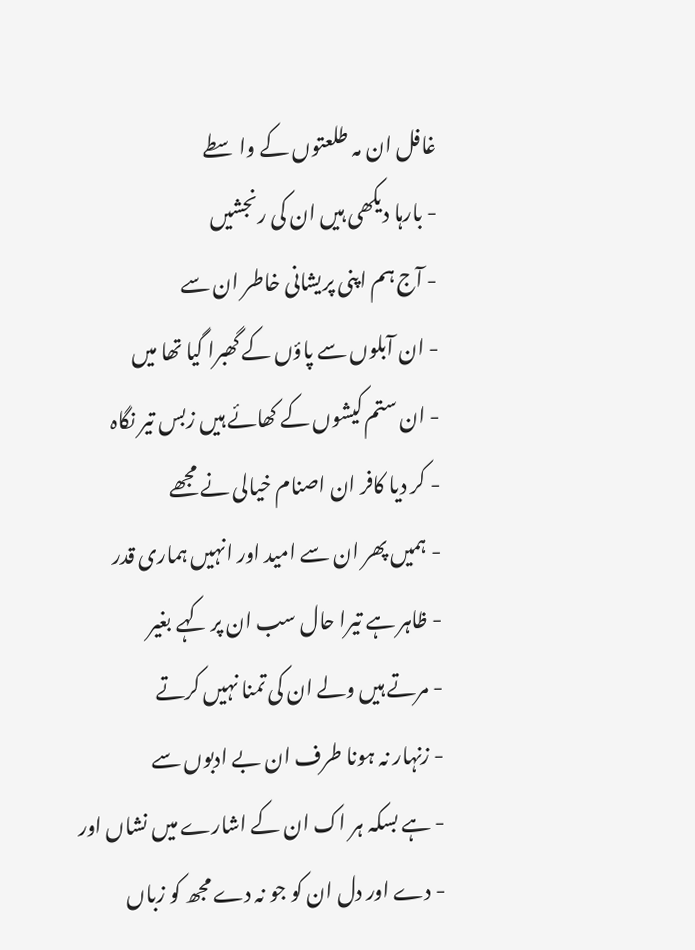غافل ان مہ طلعتوں کے واسطے
- بارہا دیکھی ہیں ان کی رنجشیں
- آج ہم اپنی پریشانی خاطر ان سے
- ان آبلوں سے پاؤں کے گھبرا گیا تھا میں
- ان ستم کیشوں کے کھائے ہیں زبس تیر نگاہ
- کر دیا کافر ان اصنام خیالی نے مجھے
- ہمیں پھر ان سے امید اور انہیں ہماری قدر
- ظاہر ہے تیرا حال سب ان پر کہے بغیر
- مرتے ہیں ولے ان کی تمنا نہیں کرتے
- زنہار نہ ہونا طرف ان بے ادبوں سے
- ہے بسکہ ہر اک ان کے اشارے میں نشاں اور
- دے اور دل ان کو جو نہ دے مجھ کو زباں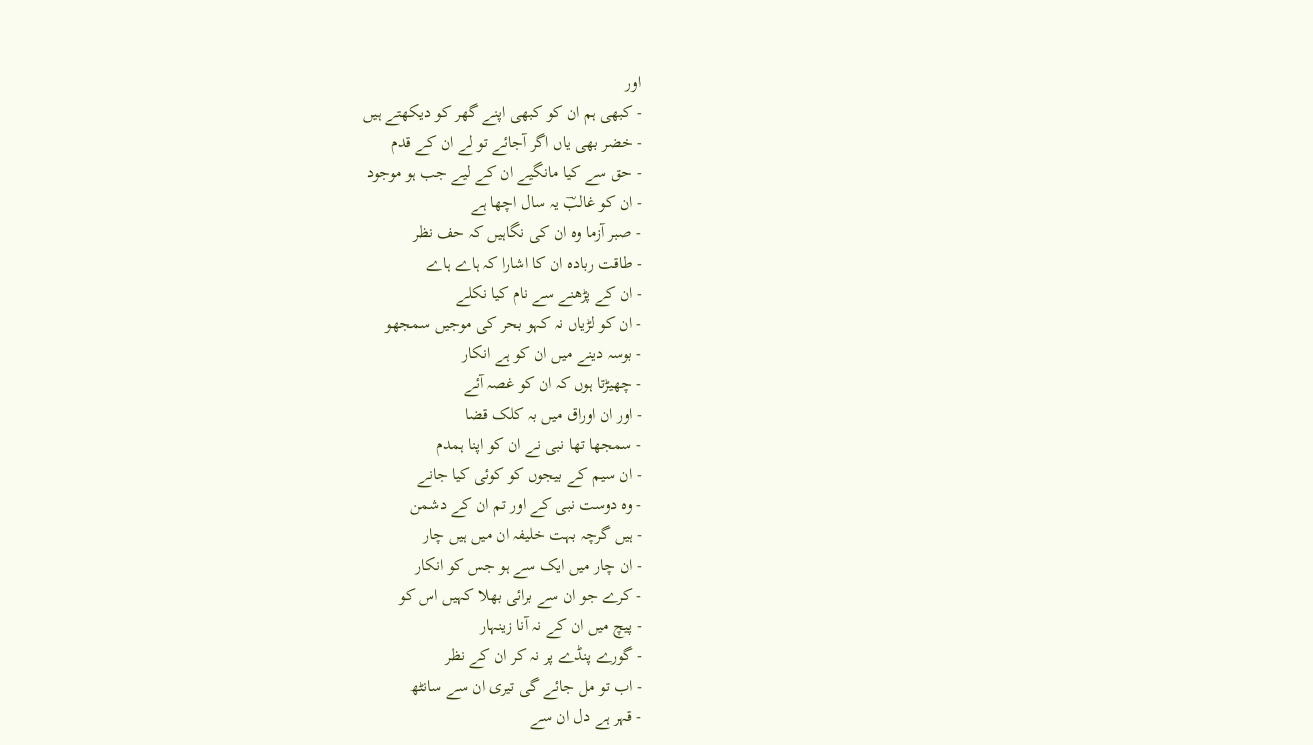اور
- کبھی ہم ان کو کبھی اپنے گھر کو دیکھتے ہیں
- خضر بھی یاں اگر آجائے تو لے ان کے قدم
- حق سے کیا مانگیے ان کے لیے جب ہو موجود
- ان کو غالبؔ یہ سال اچھا ہے
- صبر آزما وہ ان کی نگاہیں کہ حف نظر
- طاقت ربادہ ان کا اشارا کہ ہاے ہاے
- ان کے پڑھنے سے نام کیا نکلے
- ان کو لڑیاں نہ کہو بحر کی موجیں سمجھو
- بوسہ دینے میں ان کو ہے انکار
- چھیڑتا ہوں کہ ان کو غصہ آئے
- اور ان اوراق میں بہ کلک قضا
- سمجھا تھا نبی نے ان کو اپنا ہمدم
- ان سیم کے بیجوں کو کوئی کیا جانے
- وہ دوست نبی کے اور تم ان کے دشمن
- ہیں گرچہ بہت خلیفہ ان میں ہیں چار
- ان چار میں ایک سے ہو جس کو انکار
- کرے جو ان سے برائی بھلا کہیں اس کو
- پیچ میں ان کے نہ آنا زینہار
- گورے پنڈے پر نہ کر ان کے نظر
- اب تو مل جائے گی تیری ان سے سانٹھ
- قہر ہے دل ان سے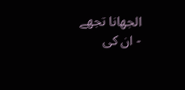الجھانا تجھے
- ان کی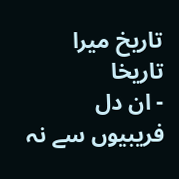تاریخ میرا تاریخا
- ان دل فریبیوں سے نہ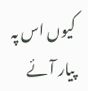کیوں اس پہ پیار آئے